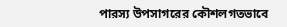পারস্য উপসাগরের কৌশলগতভাবে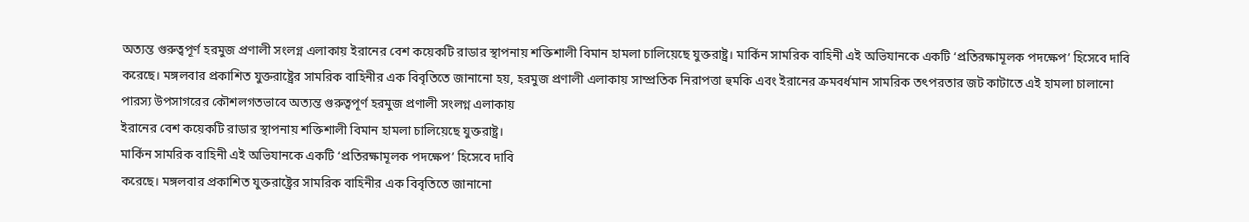অত্যন্ত গুরুত্বপূর্ণ হরমুজ প্রণালী সংলগ্ন এলাকায় ইরানের বেশ কয়েকটি রাডার স্থাপনায় শক্তিশালী বিমান হামলা চালিয়েছে যুক্তরাষ্ট্র। মার্কিন সামরিক বাহিনী এই অভিযানকে একটি ‘প্রতিরক্ষামূলক পদক্ষেপ’ হিসেবে দাবি করেছে। মঙ্গলবার প্রকাশিত যুক্তরাষ্ট্রের সামরিক বাহিনীর এক বিবৃতিতে জানানো হয়, হরমুজ প্রণালী এলাকায় সাম্প্রতিক নিরাপত্তা হুমকি এবং ইরানের ক্রমবর্ধমান সামরিক তৎপরতার জট কাটাতে এই হামলা চালানো
পারস্য উপসাগরের কৌশলগতভাবে অত্যন্ত গুরুত্বপূর্ণ হরমুজ প্রণালী সংলগ্ন এলাকায়
ইরানের বেশ কয়েকটি রাডার স্থাপনায় শক্তিশালী বিমান হামলা চালিয়েছে যুক্তরাষ্ট্র।
মার্কিন সামরিক বাহিনী এই অভিযানকে একটি ‘প্রতিরক্ষামূলক পদক্ষেপ’ হিসেবে দাবি
করেছে। মঙ্গলবার প্রকাশিত যুক্তরাষ্ট্রের সামরিক বাহিনীর এক বিবৃতিতে জানানো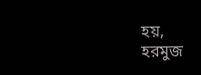হয়,
হরমুজ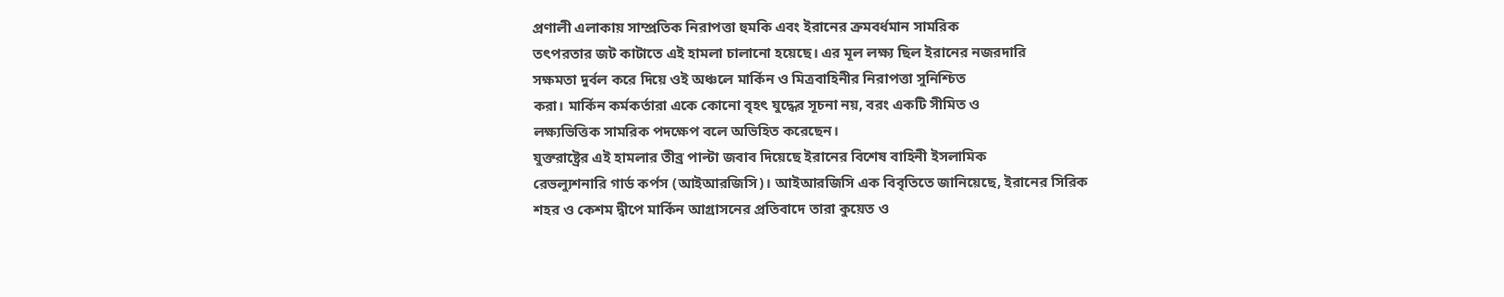প্রণালী এলাকায় সাম্প্রতিক নিরাপত্তা হুমকি এবং ইরানের ক্রমবর্ধমান সামরিক
তৎপরতার জট কাটাতে এই হামলা চালানো হয়েছে। এর মূল লক্ষ্য ছিল ইরানের নজরদারি
সক্ষমতা দুর্বল করে দিয়ে ওই অঞ্চলে মার্কিন ও মিত্রবাহিনীর নিরাপত্তা সুনিশ্চিত
করা। মার্কিন কর্মকর্তারা একে কোনো বৃহৎ যুদ্ধের সূচনা নয়, বরং একটি সীমিত ও
লক্ষ্যভিত্তিক সামরিক পদক্ষেপ বলে অভিহিত করেছেন।
যুক্তরাষ্ট্রের এই হামলার তীব্র পাল্টা জবাব দিয়েছে ইরানের বিশেষ বাহিনী ইসলামিক
রেভল্যুশনারি গার্ড কর্পস (আইআরজিসি)। আইআরজিসি এক বিবৃতিতে জানিয়েছে, ইরানের সিরিক
শহর ও কেশম দ্বীপে মার্কিন আগ্রাসনের প্রতিবাদে তারা কুয়েত ও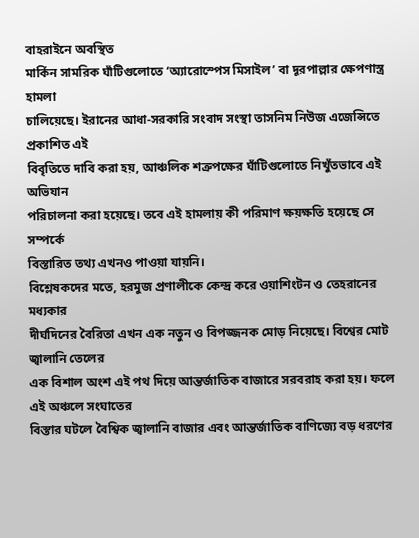বাহরাইনে অবস্থিত
মার্কিন সামরিক ঘাঁটিগুলোতে ‘অ্যারোস্পেস মিসাইল’ বা দূরপাল্লার ক্ষেপণাস্ত্র হামলা
চালিয়েছে। ইরানের আধা-সরকারি সংবাদ সংস্থা তাসনিম নিউজ এজেন্সিতে প্রকাশিত এই
বিবৃতিতে দাবি করা হয়, আঞ্চলিক শত্রুপক্ষের ঘাঁটিগুলোতে নিখুঁতভাবে এই অভিযান
পরিচালনা করা হয়েছে। তবে এই হামলায় কী পরিমাণ ক্ষয়ক্ষতি হয়েছে সে সম্পর্কে
বিস্তারিত তথ্য এখনও পাওয়া যায়নি।
বিশ্লেষকদের মতে, হরমুজ প্রণালীকে কেন্দ্র করে ওয়াশিংটন ও তেহরানের মধ্যকার
দীর্ঘদিনের বৈরিতা এখন এক নতুন ও বিপজ্জনক মোড় নিয়েছে। বিশ্বের মোট জ্বালানি তেলের
এক বিশাল অংশ এই পথ দিয়ে আন্তর্জাতিক বাজারে সরবরাহ করা হয়। ফলে এই অঞ্চলে সংঘাতের
বিস্তার ঘটলে বৈশ্বিক জ্বালানি বাজার এবং আন্তর্জাতিক বাণিজ্যে বড় ধরণের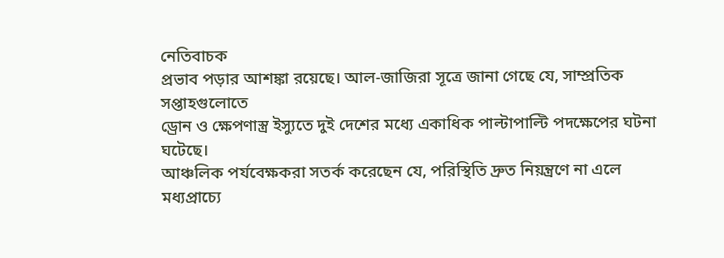নেতিবাচক
প্রভাব পড়ার আশঙ্কা রয়েছে। আল-জাজিরা সূত্রে জানা গেছে যে, সাম্প্রতিক সপ্তাহগুলোতে
ড্রোন ও ক্ষেপণাস্ত্র ইস্যুতে দুই দেশের মধ্যে একাধিক পাল্টাপাল্টি পদক্ষেপের ঘটনা
ঘটেছে।
আঞ্চলিক পর্যবেক্ষকরা সতর্ক করেছেন যে, পরিস্থিতি দ্রুত নিয়ন্ত্রণে না এলে
মধ্যপ্রাচ্যে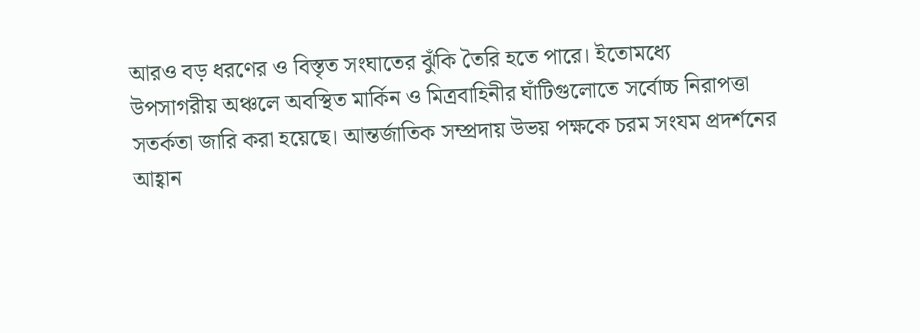আরও বড় ধরণের ও বিস্তৃত সংঘাতের ঝুঁকি তৈরি হতে পারে। ইতোমধ্যে
উপসাগরীয় অঞ্চলে অবস্থিত মার্কিন ও মিত্রবাহিনীর ঘাঁটিগুলোতে সর্বোচ্চ নিরাপত্তা
সতর্কতা জারি করা হয়েছে। আন্তর্জাতিক সম্প্রদায় উভয় পক্ষকে চরম সংযম প্রদর্শনের
আহ্বান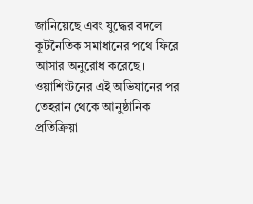জানিয়েছে এবং যুদ্ধের বদলে কূটনৈতিক সমাধানের পথে ফিরে আসার অনুরোধ করেছে।
ওয়াশিংটনের এই অভিযানের পর তেহরান থেকে আনুষ্ঠানিক প্রতিক্রিয়া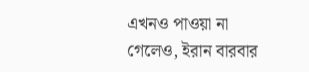এখনও পাওয়া না
গেলেও, ইরান বারবার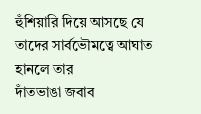হুঁশিয়ারি দিয়ে আসছে যে তাদের সার্বভৌমত্বে আঘাত হানলে তার
দাঁতভাঙা জবাব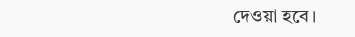দেওয়া হবে।